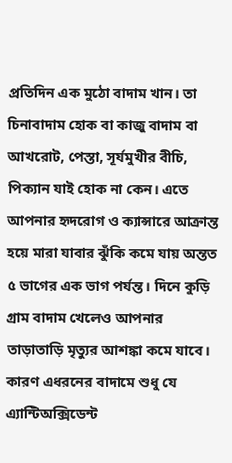প্রতিদিন এক মুঠো বাদাম খান। তা চিনাবাদাম হোক বা কাজু বাদাম বা আখরোট, পেস্তা, সূর্যমুখীর বীচি, পিক্যান যাই হোক না কেন। এতে আপনার হৃদরোগ ও ক্যান্সারে আক্রান্ত হয়ে মারা যাবার ঝুঁকি কমে যায় অন্তত ৫ ভাগের এক ভাগ পর্যন্ত। দিনে কুড়ি গ্রাম বাদাম খেলেও আপনার তাড়াতাড়ি মৃত্যুর আশঙ্কা কমে যাবে। কারণ এধরনের বাদামে শুধু যে এ্যান্টিঅক্সিডেন্ট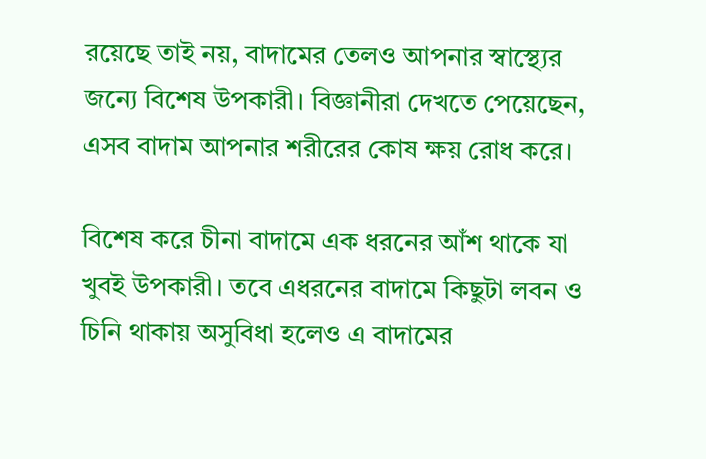রয়েছে তাই নয়, বাদামের তেলও আপনার স্বাস্থ্যের জন্যে বিশেষ উপকারী। বিজ্ঞানীরা দেখতে পেয়েছেন, এসব বাদাম আপনার শরীরের কোষ ক্ষয় রোধ করে।

বিশেষ করে চীনা বাদামে এক ধরনের আঁশ থাকে যা খুবই উপকারী। তবে এধরনের বাদামে কিছুটা লবন ও চিনি থাকায় অসুবিধা হলেও এ বাদামের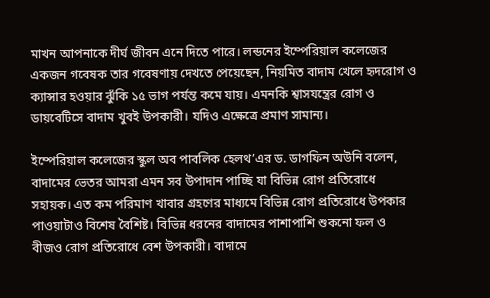মাখন আপনাকে দীর্ঘ জীবন এনে দিতে পারে। লন্ডনের ইম্পেরিয়াল কলেজের একজন গবেষক তার গবেষণায় দেখতে পেয়েছেন, নিয়মিত বাদাম খেলে হৃদরোগ ও ক্যান্সার হওয়ার ঝুঁকি ১৫ ভাগ পর্যন্ত কমে যায়। এমনকি শ্বাসযন্ত্রের রোগ ও ডায়বেটিসে বাদাম খুবই উপকারী। যদিও এক্ষেত্রে প্রমাণ সামান্য।

ইম্পেরিয়াল কলেজের স্কুল অব পাবলিক হেলথ’এর ড. ডাগফিন অউনি বলেন, বাদামের ভেতর আমরা এমন সব উপাদান পাচ্ছি যা বিভিন্ন রোগ প্রতিরোধে সহায়ক। এত কম পরিমাণ খাবার গ্রহণের মাধ্যমে বিভিন্ন রোগ প্রতিরোধে উপকার পাওয়াটাও বিশেষ বৈশিষ্ট। বিভিন্ন ধরনের বাদামের পাশাপাশি শুকনো ফল ও বীজও রোগ প্রতিরোধে বেশ উপকারী। বাদামে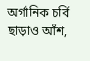অর্গানিক চর্বি ছাড়াও আঁশ,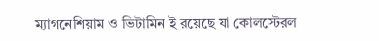ম্যাগনেশিয়াম ও ভিটামিন ই রয়েছে যা কোলস্টেরল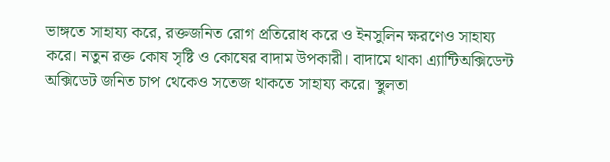ভাঙ্গতে সাহায্য করে, রক্তজনিত রোগ প্রতিরোধ করে ও ইনসুলিন ক্ষরণেও সাহায্য করে। নতুন রক্ত কোষ সৃষ্টি ও কোষের বাদাম উপকারী। বাদামে থাকা এ্যান্টিঅক্সিডেন্ট অক্সিডেট জনিত চাপ থেকেও সতেজ থাকতে সাহায্য করে। স্থুলতা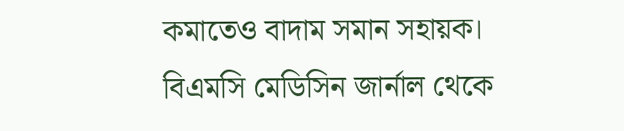কমাতেও বাদাম সমান সহায়ক। বিএমসি মেডিসিন জার্নাল থেকে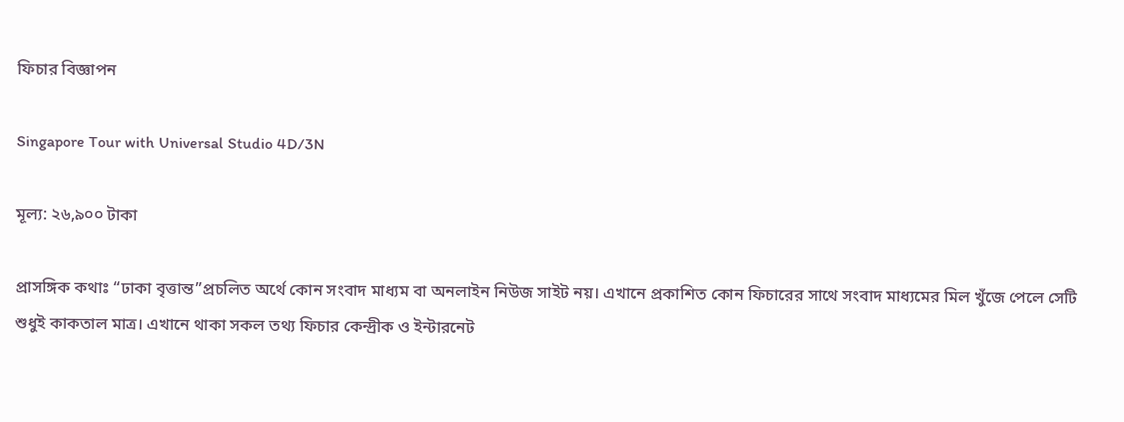ফিচার বিজ্ঞাপন

Singapore Tour with Universal Studio 4D/3N

মূল্য: ২৬,৯০০ টাকা

প্রাসঙ্গিক কথাঃ “ঢাকা বৃত্তান্ত”প্রচলিত অর্থে কোন সংবাদ মাধ্যম বা অনলাইন নিউজ সাইট নয়। এখানে প্রকাশিত কোন ফিচারের সাথে সংবাদ মাধ্যমের মিল খুঁজে পেলে সেটি শুধুই কাকতাল মাত্র। এখানে থাকা সকল তথ্য ফিচার কেন্দ্রীক ও ইন্টারনেট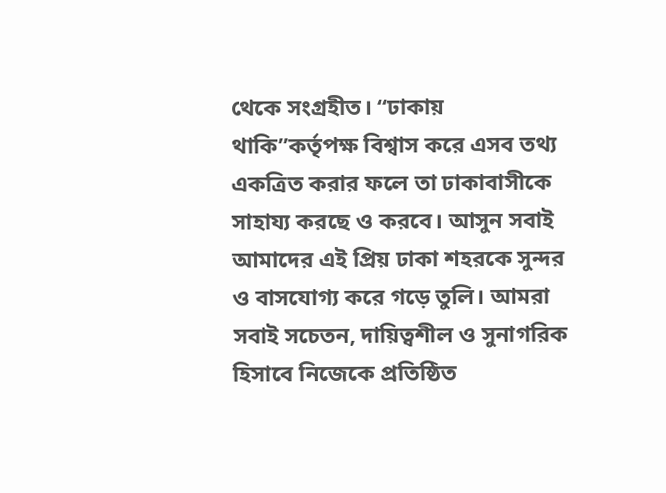থেকে সংগ্রহীত। “ঢাকায় থাকি”কর্তৃপক্ষ বিশ্বাস করে এসব তথ্য একত্রিত করার ফলে তা ঢাকাবাসীকে সাহায্য করছে ও করবে। আসুন সবাই আমাদের এই প্রিয় ঢাকা শহরকে সুন্দর ও বাসযোগ্য করে গড়ে তুলি। আমরা সবাই সচেতন, দায়িত্বশীল ও সুনাগরিক হিসাবে নিজেকে প্রতিষ্ঠিত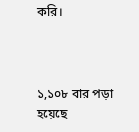করি।



১,১০৮ বার পড়া হয়েছে